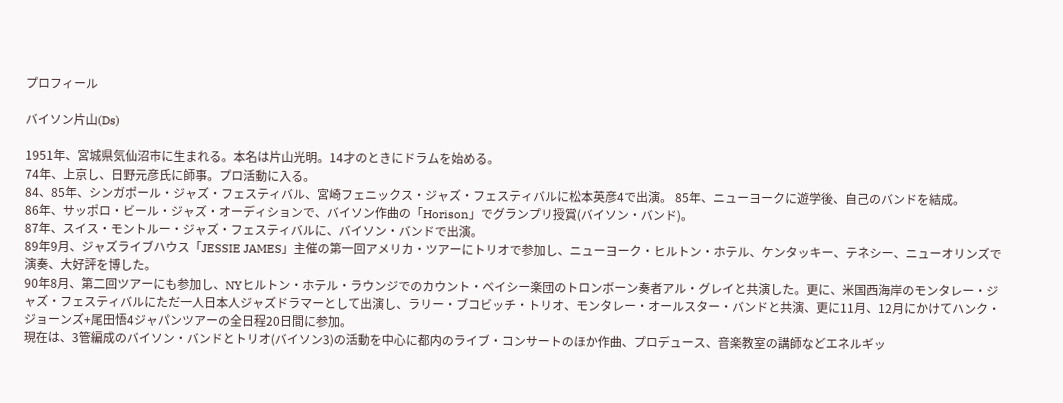プロフィール

バイソン片山(Ds)

1951年、宮城県気仙沼市に生まれる。本名は片山光明。14才のときにドラムを始める。
74年、上京し、日野元彦氏に師事。プロ活動に入る。
84、85年、シンガポール・ジャズ・フェスティバル、宮崎フェニックス・ジャズ・フェスティバルに松本英彦4で出演。 85年、ニューヨークに遊学後、自己のバンドを結成。
86年、サッポロ・ビール・ジャズ・オーディションで、バイソン作曲の「Horison」でグランプリ授賞(バイソン・バンド)。
87年、スイス・モントルー・ジャズ・フェスティバルに、バイソン・バンドで出演。
89年9月、ジャズライブハウス「JESSIE JAMES」主催の第一回アメリカ・ツアーにトリオで参加し、ニューヨーク・ヒルトン・ホテル、ケンタッキー、テネシー、ニューオリンズで演奏、大好評を博した。
90年8月、第二回ツアーにも参加し、NYヒルトン・ホテル・ラウンジでのカウント・ベイシー楽団のトロンボーン奏者アル・グレイと共演した。更に、米国西海岸のモンタレー・ジャズ・フェスティバルにただ一人日本人ジャズドラマーとして出演し、ラリー・ブコビッチ・トリオ、モンタレー・オールスター・バンドと共演、更に11月、12月にかけてハンク・ジョーンズ+尾田悟4ジャパンツアーの全日程20日間に参加。
現在は、3管編成のバイソン・バンドとトリオ(バイソン3)の活動を中心に都内のライブ・コンサートのほか作曲、プロデュース、音楽教室の講師などエネルギッ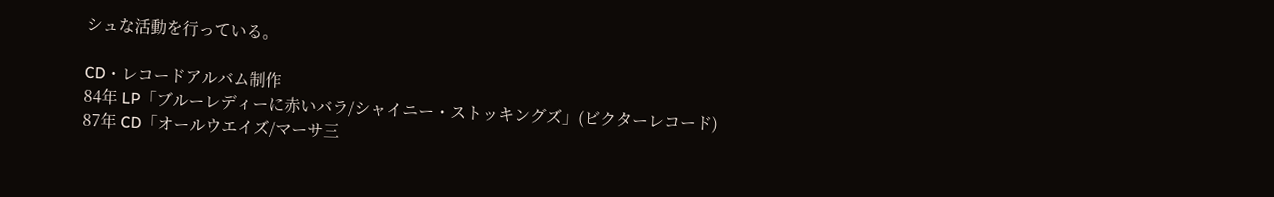シュな活動を行っている。

CD・レコードアルバム制作
84年 LP「ブルーレディーに赤いバラ/シャイニー・ストッキングズ」(ビクターレコード)
87年 CD「オールウエイズ/マーサ三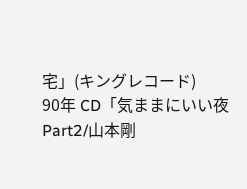宅」(キングレコード)
90年 CD「気ままにいい夜Part2/山本剛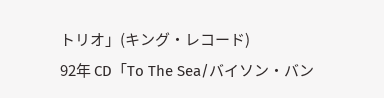トリオ」(キング・レコード)
92年 CD「To The Sea/バイソン・バン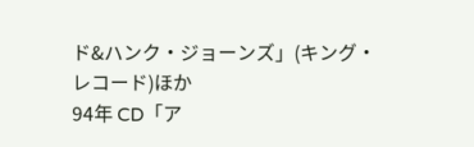ド&ハンク・ジョーンズ」(キング・レコード)ほか
94年 CD「ア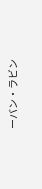ーバン・ラビン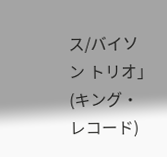ス/バイソン トリオ」(キング・レコード)